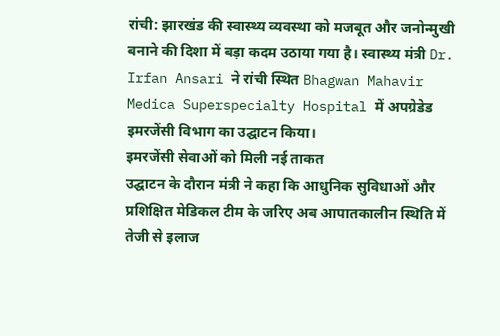रांची: झारखंड की स्वास्थ्य व्यवस्था को मजबूत और जनोन्मुखी बनाने की दिशा में बड़ा कदम उठाया गया है। स्वास्थ्य मंत्री Dr. Irfan Ansari ने रांची स्थित Bhagwan Mahavir Medica Superspecialty Hospital में अपग्रेडेड इमरजेंसी विभाग का उद्घाटन किया।
इमरजेंसी सेवाओं को मिली नई ताकत
उद्घाटन के दौरान मंत्री ने कहा कि आधुनिक सुविधाओं और प्रशिक्षित मेडिकल टीम के जरिए अब आपातकालीन स्थिति में तेजी से इलाज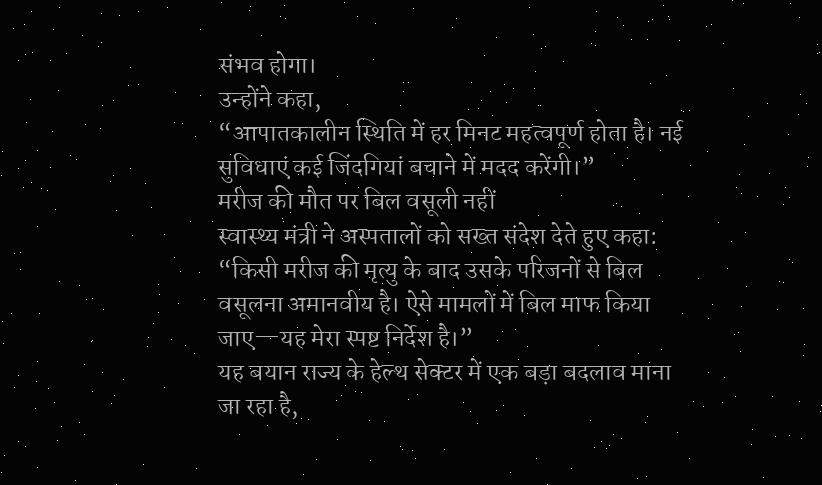संभव होगा।
उन्होंने कहा,
“आपातकालीन स्थिति में हर मिनट महत्वपूर्ण होता है। नई सुविधाएं कई जिंदगियां बचाने में मदद करेंगी।”
मरीज की मौत पर बिल वसूली नहीं
स्वास्थ्य मंत्री ने अस्पतालों को सख्त संदेश देते हुए कहा:
“किसी मरीज की मृत्यु के बाद उसके परिजनों से बिल वसूलना अमानवीय है। ऐसे मामलों में बिल माफ किया जाए—यह मेरा स्पष्ट निर्देश है।”
यह बयान राज्य के हेल्थ सेक्टर में एक बड़ा बदलाव माना जा रहा है,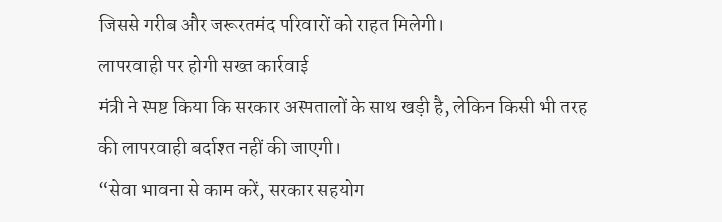जिससे गरीब और जरूरतमंद परिवारों को राहत मिलेगी।
लापरवाही पर होगी सख्त कार्रवाई
मंत्री ने स्पष्ट किया कि सरकार अस्पतालों के साथ खड़ी है, लेकिन किसी भी तरह की लापरवाही बर्दाश्त नहीं की जाएगी।
“सेवा भावना से काम करें, सरकार सहयोग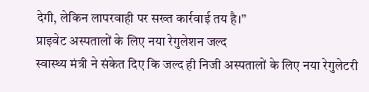देगी, लेकिन लापरवाही पर सख्त कार्रवाई तय है।”
प्राइवेट अस्पतालों के लिए नया रेगुलेशन जल्द
स्वास्थ्य मंत्री ने संकेत दिए कि जल्द ही निजी अस्पतालों के लिए नया रेगुलेटरी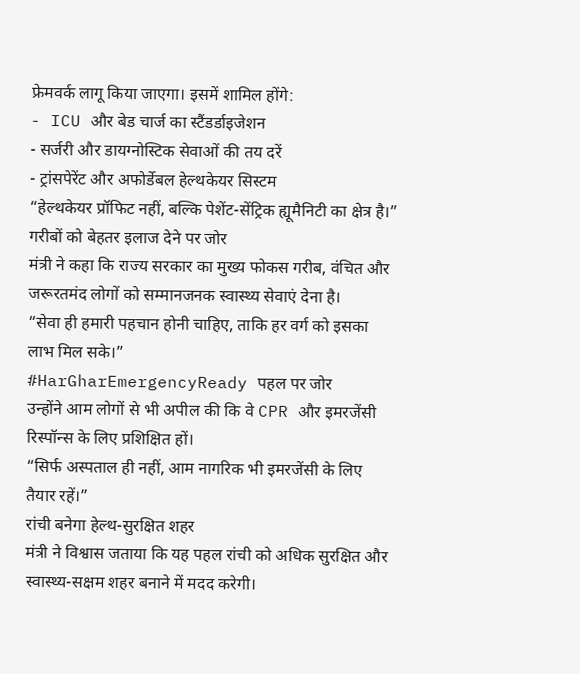फ्रेमवर्क लागू किया जाएगा। इसमें शामिल होंगे:
- ICU और बेड चार्ज का स्टैंडर्डाइजेशन
- सर्जरी और डायग्नोस्टिक सेवाओं की तय दरें
- ट्रांसपेरेंट और अफोर्डेबल हेल्थकेयर सिस्टम
“हेल्थकेयर प्रॉफिट नहीं, बल्कि पेशेंट-सेंट्रिक ह्यूमैनिटी का क्षेत्र है।”
गरीबों को बेहतर इलाज देने पर जोर
मंत्री ने कहा कि राज्य सरकार का मुख्य फोकस गरीब, वंचित और जरूरतमंद लोगों को सम्मानजनक स्वास्थ्य सेवाएं देना है।
“सेवा ही हमारी पहचान होनी चाहिए, ताकि हर वर्ग को इसका लाभ मिल सके।”
#HarGharEmergencyReady पहल पर जोर
उन्होंने आम लोगों से भी अपील की कि वे CPR और इमरजेंसी रिस्पॉन्स के लिए प्रशिक्षित हों।
“सिर्फ अस्पताल ही नहीं, आम नागरिक भी इमरजेंसी के लिए तैयार रहें।”
रांची बनेगा हेल्थ-सुरक्षित शहर
मंत्री ने विश्वास जताया कि यह पहल रांची को अधिक सुरक्षित और स्वास्थ्य-सक्षम शहर बनाने में मदद करेगी।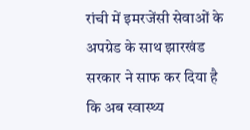रांची में इमरजेंसी सेवाओं के अपग्रेड के साथ झारखंड सरकार ने साफ कर दिया है कि अब स्वास्थ्य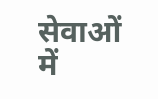सेवाओं में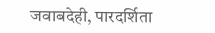जवाबदेही, पारदर्शिता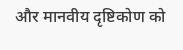और मानवीय दृष्टिकोण को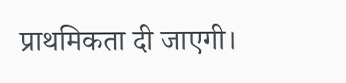प्राथमिकता दी जाएगी।